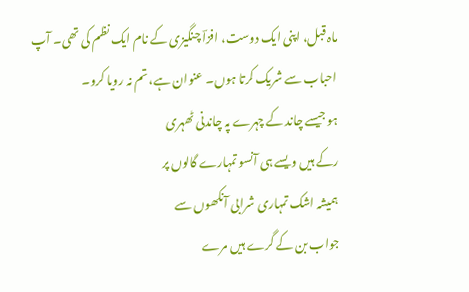ماہ قبل، اپنی ایک دوست، افزاؔ چنگیزی کے نام ایک نظم کی تھی۔ آپ احباب سے شریک کرتا ہوں۔ عنوان ہے، تم نہ رویا کرو۔
ہو جیسے چاند کے چہرے پہ چاندنی ٹھہری
رکے ہیں ویسے ہی آنسو تمہارے گالوں پر
ہمیشہ اشک تمہاری شرابی آنکھوں سے
جواب بن کے گرے ہیں مرے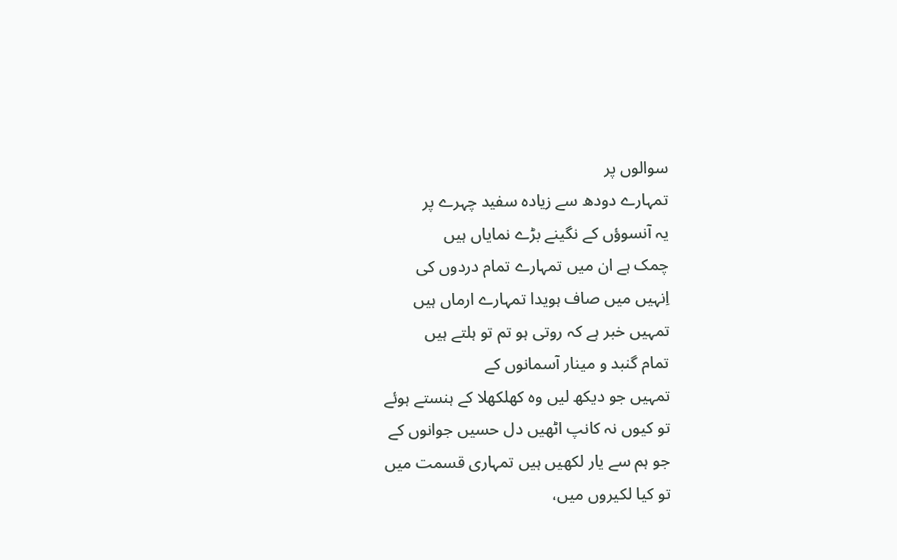سوالوں پر
تمہارے دودھ سے زیادہ سفید چہرے پر
یہ آنسوؤں کے نگینے بڑے نمایاں ہیں
چمک ہے ان میں تمہارے تمام دردوں کی
اِنہیں میں صاف ہویدا تمہارے ارماں ہیں
تمہیں خبر ہے کہ روتی ہو تم تو ہلتے ہیں
تمام گنبد و مینار آسمانوں کے
تمہیں جو دیکھ لیں وہ کھلکھلا کے ہنستے ہوئے
تو کیوں نہ کانپ اٹھیں دل حسیں جوانوں کے
جو ہم سے یار لکھیں ہیں تمہاری قسمت میں
تو کیا لکیروں میں،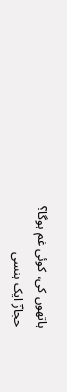ہاتھوں کی، کوئی غم ہوگا؟
حجازؔ ایک ہنسی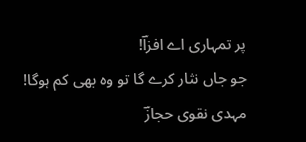پر تمہاری اے افزاؔ!
جو جاں نثار کرے گا تو وہ بھی کم ہوگا!
مہدی نقوی حجازؔ